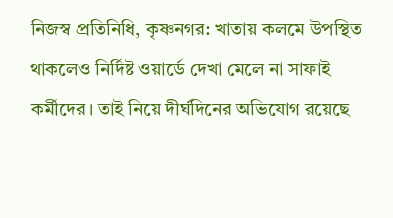নিজস্ব প্রতিনিধি, কৃষ্ণনগর: খাতায় কলমে উপস্থিত থাকলেও নির্দিষ্ট ওয়ার্ডে দেখা মেলে না সাফাই কর্মীদের। তাই নিয়ে দীর্ঘদিনের অভিযোগ রয়েছে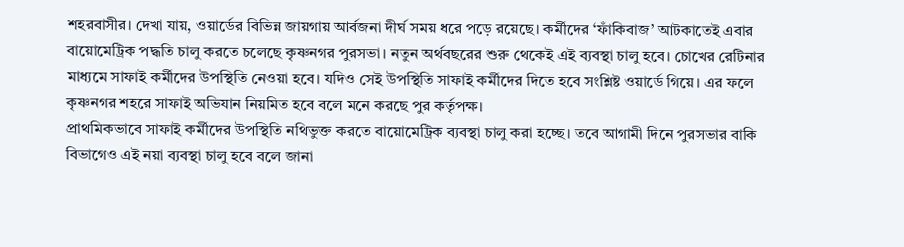শহরবাসীর। দেখা যায়, ওয়ার্ডের বিভিন্ন জায়গায় আর্বজনা দীর্ঘ সময় ধরে পড়ে রয়েছে। কর্মীদের ‘ফাঁকিবাজ’ আটকাতেই এবার বায়োমেট্রিক পদ্ধতি চালু করতে চলেছে কৃষ্ণনগর পুরসভা। নতুন অর্থবছরের শুরু থেকেই এই ব্যবস্থা চালু হবে। চোখের রেটিনার মাধ্যমে সাফাই কর্মীদের উপস্থিতি নেওয়া হবে। যদিও সেই উপস্থিতি সাফাই কর্মীদের দিতে হবে সংশ্লিষ্ট ওয়ার্ডে গিয়ে। এর ফলে কৃষ্ণনগর শহরে সাফাই অভিযান নিয়মিত হবে বলে মনে করছে পুর কর্তৃপক্ষ।
প্রাথমিকভাবে সাফাই কর্মীদের উপস্থিতি নথিভুক্ত করতে বায়োমেট্রিক ব্যবস্থা চালু করা হচ্ছে। তবে আগামী দিনে পুরসভার বাকি বিভাগেও এই নয়া ব্যবস্থা চালু হবে বলে জানা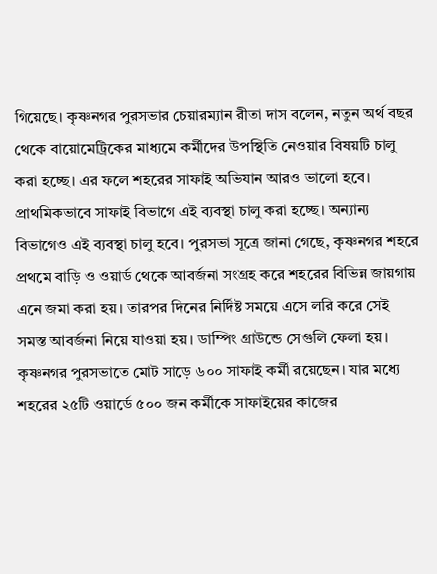গিয়েছে। কৃষ্ণনগর পুরসভার চেয়ারম্যান রীতা দাস বলেন, নতুন অর্থ বছর থেকে বায়োমেট্রিকের মাধ্যমে কর্মীদের উপস্থিতি নেওয়ার বিষয়টি চালু করা হচ্ছে। এর ফলে শহরের সাফাই অভিযান আরও ভালো হবে। প্রাথমিকভাবে সাফাই বিভাগে এই ব্যবস্থা চালু করা হচ্ছে। অন্যান্য বিভাগেও এই ব্যবস্থা চালু হবে। পুরসভা সূত্রে জানা গেছে, কৃষ্ণনগর শহরে প্রথমে বাড়ি ও ওয়ার্ড থেকে আবর্জনা সংগ্রহ করে শহরের বিভিন্ন জায়গায় এনে জমা করা হয়। তারপর দিনের নির্দিষ্ট সময়ে এসে লরি করে সেই সমস্ত আবর্জনা নিয়ে যাওয়া হয়। ডাম্পিং গ্রাউন্ডে সেগুলি ফেলা হয়।
কৃষ্ণনগর পুরসভাতে মোট সাড়ে ৬০০ সাফাই কর্মী রয়েছেন। যার মধ্যে শহরের ২৫টি ওয়ার্ডে ৫০০ জন কর্মীকে সাফাইয়ের কাজের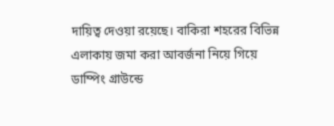দায়িত্ব দেওয়া রয়েছে। বাকিরা শহরের বিভিন্ন এলাকায় জমা করা আবর্জনা নিয়ে গিয়ে ডাম্পিং গ্রাউন্ডে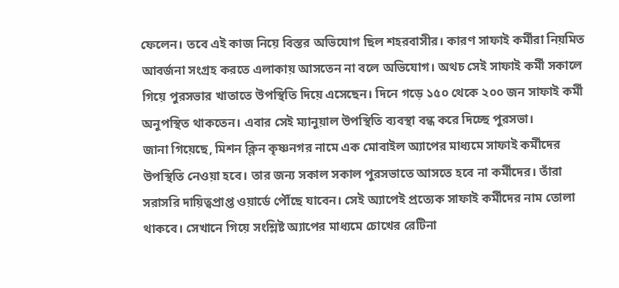ফেলেন। তবে এই কাজ নিয়ে বিস্তর অভিযোগ ছিল শহরবাসীর। কারণ সাফাই কর্মীরা নিয়মিত আবর্জনা সংগ্রহ করতে এলাকায় আসতেন না বলে অভিযোগ। অথচ সেই সাফাই কর্মী সকালে গিয়ে পুরসভার খাতাতে উপস্থিতি দিয়ে এসেছেন। দিনে গড়ে ১৫০ থেকে ২০০ জন সাফাই কর্মী অনুপস্থিত থাকতেন। এবার সেই ম্যানুয়াল উপস্থিতি ব্যবস্থা বন্ধ করে দিচ্ছে পুরসভা।
জানা গিয়েছে, মিশন ক্লিন কৃষ্ণনগর নামে এক মোবাইল অ্যাপের মাধ্যমে সাফাই কর্মীদের উপস্থিতি নেওয়া হবে। তার জন্য সকাল সকাল পুরসভাতে আসতে হবে না কর্মীদের। তাঁরা সরাসরি দায়িত্বপ্রাপ্ত ওয়ার্ডে পৌঁছে যাবেন। সেই অ্যাপেই প্রত্যেক সাফাই কর্মীদের নাম তোলা থাকবে। সেখানে গিয়ে সংশ্লিষ্ট অ্যাপের মাধ্যমে চোখের রেটিনা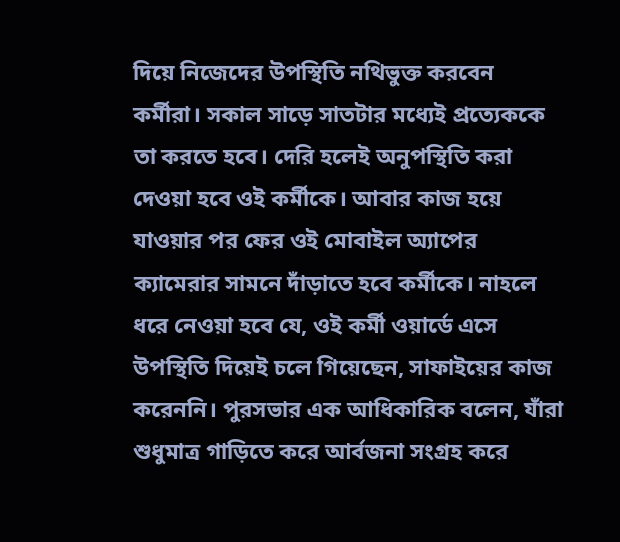দিয়ে নিজেদের উপস্থিতি নথিভুক্ত করবেন কর্মীরা। সকাল সাড়ে সাতটার মধ্যেই প্রত্যেককে তা করতে হবে। দেরি হলেই অনুপস্থিতি করা দেওয়া হবে ওই কর্মীকে। আবার কাজ হয়ে যাওয়ার পর ফের ওই মোবাইল অ্যাপের ক্যামেরার সামনে দাঁড়াতে হবে কর্মীকে। নাহলে ধরে নেওয়া হবে যে, ওই কর্মী ওয়ার্ডে এসে উপস্থিতি দিয়েই চলে গিয়েছেন, সাফাইয়ের কাজ করেননি। পুরসভার এক আধিকারিক বলেন, যাঁরা শুধুমাত্র গাড়িতে করে আর্বজনা সংগ্রহ করে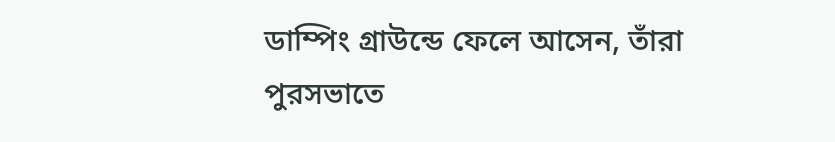ডাম্পিং গ্রাউন্ডে ফেলে আসেন, তাঁরা পুরসভাতে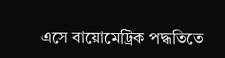এসে বায়োমেট্রিক পদ্ধতিতে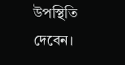উপস্থিতি দেবেন।